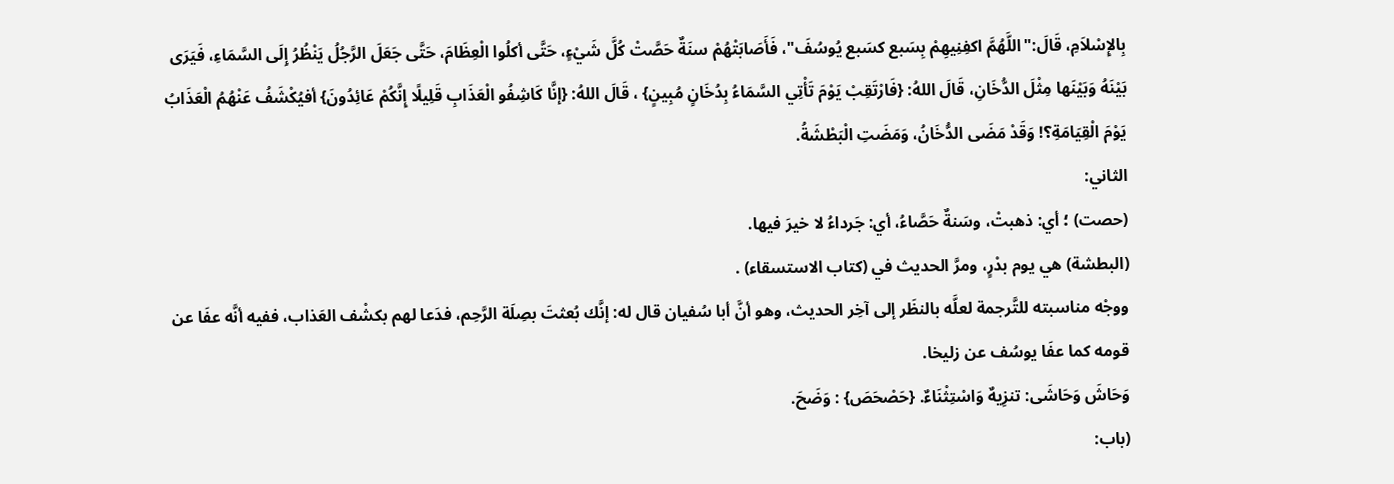بِالإِسْلاَمِ، قَالَ:"اللَّهُمَّ اكفِنِيهِمْ بِسَبع كسَبع يُوسُفَ"، فَأَصَابَتْهُمْ سنَةٌ حَصَّتْ كُلَّ شَيْءٍ، حَتَّى أكلُوا الْعِظَامَ، حَتَّى جَعَلَ الرَّجُلُ يَنْظُرُ إِلَى السَّمَاءِ، فَيَرَى بَيْنَهُ وَبَيْنَها مِثْلَ الدُّخَانِ، قَالَ اللهُ: {فَارْتَقِبْ يَوْمَ تَأْتِي السَّمَاءُ بِدُخَانٍ مُبِينٍ} ، قَالَ اللهُ: {إنَّا كَاشِفُو الْعَذَابِ قَلِيلًا إِنَّكُمْ عَائِدُونَ} أفيُكْشَفُ عَنْهُمُ الْعَذَابُ يَوْمَ الْقِيَامَةِ؟! وَقَدْ مَضَى الدُّخَانُ، وَمَضَتِ الْبَطْشَةُ.
الثاني:
(حصت) ؛ أي: ذهبتْ، وسَنةٌ حَصَّاءُ، أي: جَرداءُ لا خيرَ فيها.
(البطشة) هي يوم بدْرٍ، ومرَّ الحديث في (كتاب الاستسقاء) .
ووجْه مناسبته للتَّرجمة لعلَّه بالنظَر إلى آخِر الحديث، وهو أنَّ أبا سُفيان قال له: إنَّك بُعثتَ بصِلَة الرَّحِم، فدَعا لهم بكشْف العَذاب، ففيه أنَّه عفَا عن قومه كما عفَا يوسُف عن زليخا.
وَحَاشَ وَحَاشَى: تنزِيهٌ وَاسْتِثْنَاءٌ. {حَصْحَصَ} : وَضَحَ.
(باب: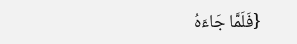{فَلَمَّا جَاءَهُ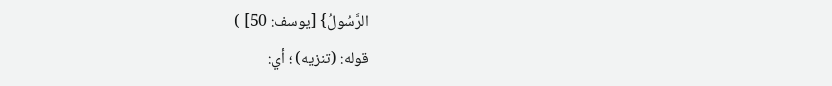الرَّسُولُ} [يوسف: 50] )
قوله: (تنزيه) ؛ أي: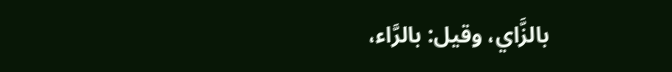بالزَّاي، وقيل: بالرَّاء،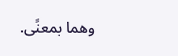وهما بمعنًى.